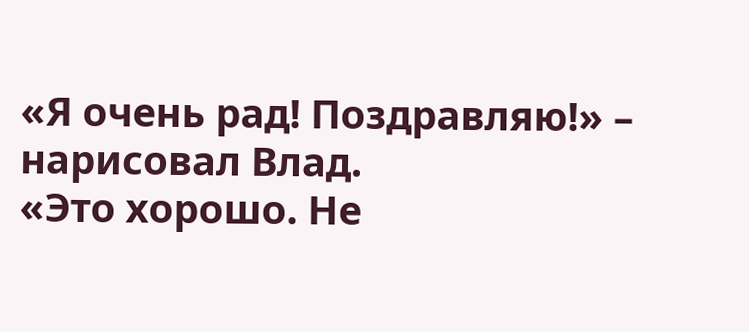«Я очень рад! Поздравляю!» – нарисовал Влад.
«Это хорошо. Не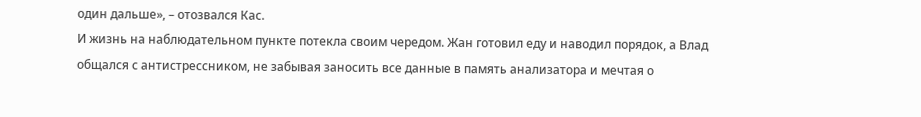один дальше», – отозвался Кас.
И жизнь на наблюдательном пункте потекла своим чередом. Жан готовил еду и наводил порядок, а Влад общался с антистрессником, не забывая заносить все данные в память анализатора и мечтая о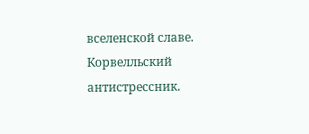вселенской славе.
Корвелльский антистрессник.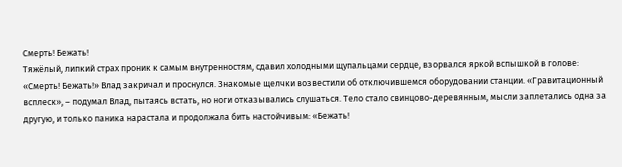Смерть! Бежать!
Тяжёлый, липкий страх проник к самым внутренностям, сдавил холодными щупальцами сердце, взорвался яркой вспышкой в голове: «Смерть! Бежать!» Влад закричал и проснулся. Знакомые щелчки возвестили об отключившемся оборудовании станции. «Гравитационный всплеск», – подумал Влад, пытаясь встать, но ноги отказывались слушаться. Тело стало свинцово-деревянным, мысли заплетались одна за другую, и только паника нарастала и продолжала бить настойчивым: «Бежать!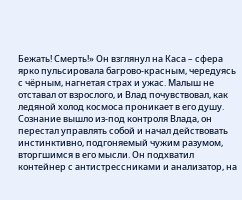Бежать! Смерть!» Он взглянул на Каса – сфера ярко пульсировала багрово-красным, чередуясь с чёрным, нагнетая страх и ужас. Малыш не отставал от взрослого, и Влад почувствовал, как ледяной холод космоса проникает в его душу. Сознание вышло из-под контроля Влада, он перестал управлять собой и начал действовать инстинктивно, подгоняемый чужим разумом, вторгшимся в его мысли. Он подхватил контейнер с антистрессниками и анализатор, на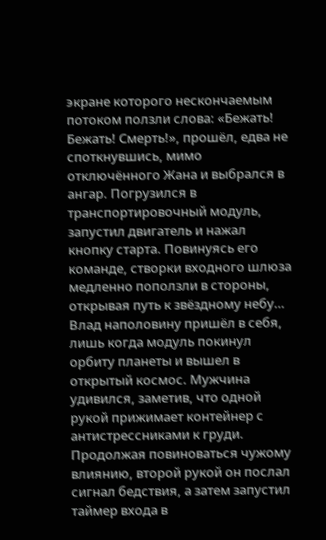экране которого нескончаемым потоком ползли слова: «Бежать! Бежать! Смерть!», прошёл, едва не споткнувшись, мимо отключённого Жана и выбрался в ангар. Погрузился в транспортировочный модуль, запустил двигатель и нажал кнопку старта. Повинуясь его команде, створки входного шлюза медленно поползли в стороны, открывая путь к звёздному небу…
Влад наполовину пришёл в себя, лишь когда модуль покинул орбиту планеты и вышел в открытый космос. Мужчина удивился, заметив, что одной рукой прижимает контейнер с антистрессниками к груди. Продолжая повиноваться чужому влиянию, второй рукой он послал сигнал бедствия, а затем запустил таймер входа в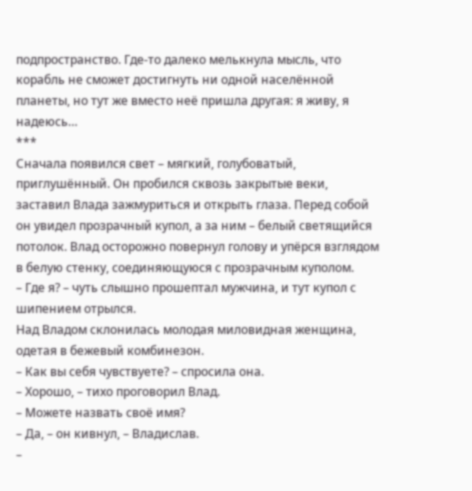подпространство. Где-то далеко мелькнула мысль, что корабль не сможет достигнуть ни одной населённой планеты, но тут же вместо неё пришла другая: я живу, я надеюсь…
***
Сначала появился свет – мягкий, голубоватый, приглушённый. Он пробился сквозь закрытые веки, заставил Влада зажмуриться и открыть глаза. Перед собой он увидел прозрачный купол, а за ним – белый светящийся потолок. Влад осторожно повернул голову и упёрся взглядом в белую стенку, соединяющуюся с прозрачным куполом.
– Где я? – чуть слышно прошептал мужчина, и тут купол с шипением отрылся.
Над Владом склонилась молодая миловидная женщина, одетая в бежевый комбинезон.
– Как вы себя чувствуете? – спросила она.
– Хорошо, – тихо проговорил Влад.
– Можете назвать своё имя?
– Да, – он кивнул, – Владислав.
–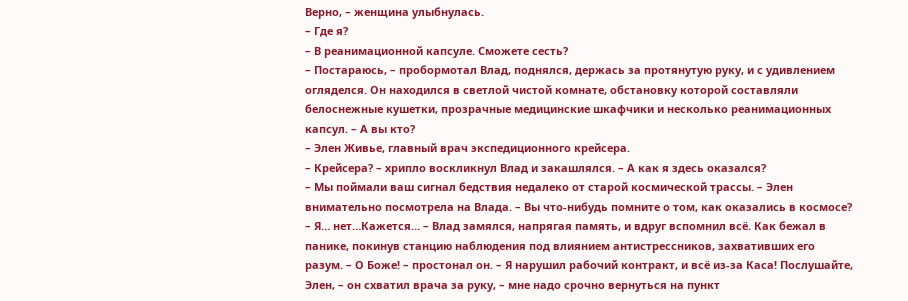Верно, – женщина улыбнулась.
– Где я?
– В реанимационной капсуле. Сможете сесть?
– Постараюсь, – пробормотал Влад, поднялся, держась за протянутую руку, и с удивлением огляделся. Он находился в светлой чистой комнате, обстановку которой составляли белоснежные кушетки, прозрачные медицинские шкафчики и несколько реанимационных капсул. – А вы кто?
– Элен Живье, главный врач экспедиционного крейсера.
– Крейсера? – хрипло воскликнул Влад и закашлялся. – А как я здесь оказался?
– Мы поймали ваш сигнал бедствия недалеко от старой космической трассы. – Элен внимательно посмотрела на Влада. – Вы что-нибудь помните о том, как оказались в космосе?
– Я… нет…Кажется… – Влад замялся, напрягая память, и вдруг вспомнил всё. Как бежал в панике, покинув станцию наблюдения под влиянием антистрессников, захвативших его разум. – О Боже! – простонал он. – Я нарушил рабочий контракт, и всё из-за Каса! Послушайте, Элен, – он схватил врача за руку, – мне надо срочно вернуться на пункт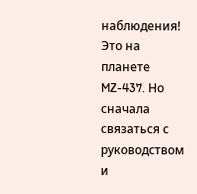наблюдения! Это на планете MZ-437. Но сначала связаться с руководством и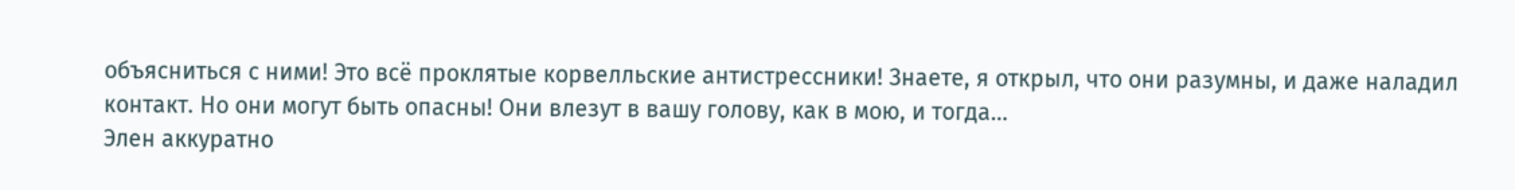объясниться с ними! Это всё проклятые корвелльские антистрессники! Знаете, я открыл, что они разумны, и даже наладил контакт. Но они могут быть опасны! Они влезут в вашу голову, как в мою, и тогда…
Элен аккуратно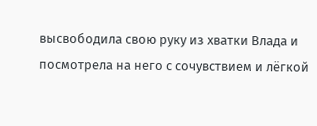высвободила свою руку из хватки Влада и посмотрела на него с сочувствием и лёгкой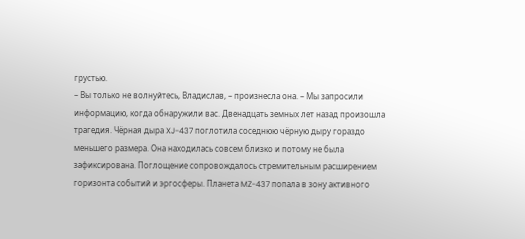грустью.
– Вы только не волнуйтесь, Владислав, – произнесла она. – Мы запросили информацию, когда обнаружили вас. Двенадцать земных лет назад произошла трагедия. Чёрная дыра XJ-437 поглотила соседнюю чёрную дыру гораздо меньшего размера. Она находилась совсем близко и потому не была зафиксирована. Поглощение сопровождалось стремительным расширением горизонта событий и эргосферы. Планета MZ-437 попала в зону активного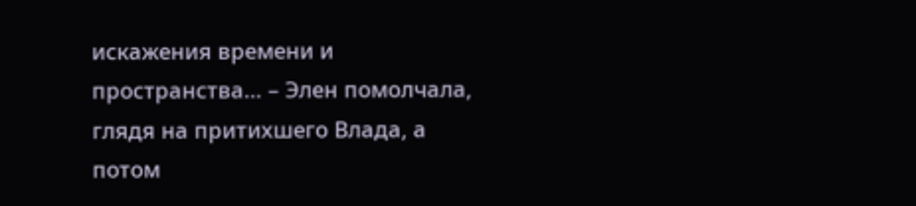искажения времени и пространства… – Элен помолчала, глядя на притихшего Влада, а потом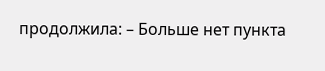продолжила: – Больше нет пункта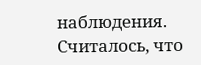наблюдения. Считалось, что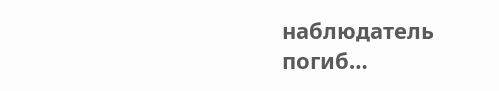наблюдатель погиб…